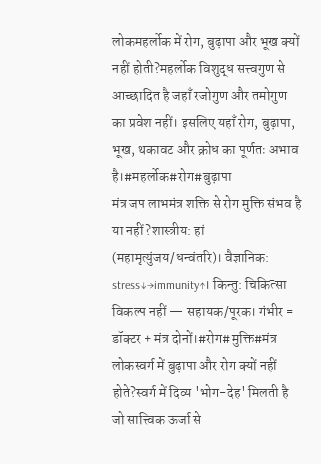लोकमहर्लोक में रोग, बुढ़ापा और भूख क्यों नहीं होती?महर्लोक विशुद्ध सत्त्वगुण से आच्छादित है जहाँ रजोगुण और तमोगुण का प्रवेश नहीं। इसलिए यहाँ रोग, बुढ़ापा, भूख, थकावट और क्रोध का पूर्णतः अभाव है।#महर्लोक#रोग#बुढ़ापा
मंत्र जप लाभमंत्र शक्ति से रोग मुक्ति संभव है या नहीं?शास्त्रीय: हां (महामृत्युंजय/धन्वंतरि)। वैज्ञानिक: stress↓→immunity↑। किन्तु: चिकित्सा विकल्प नहीं — सहायक/पूरक। गंभीर = डॉक्टर + मंत्र दोनों।#रोग#मुक्ति#मंत्र
लोकस्वर्ग में बुढ़ापा और रोग क्यों नहीं होते?स्वर्ग में दिव्य 'भोग-देह' मिलती है जो सात्त्विक ऊर्जा से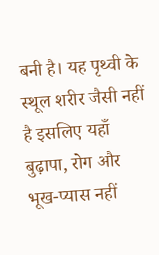बनी है। यह पृथ्वी के स्थूल शरीर जैसी नहीं है इसलिए यहाँ बुढ़ापा, रोग और भूख-प्यास नहीं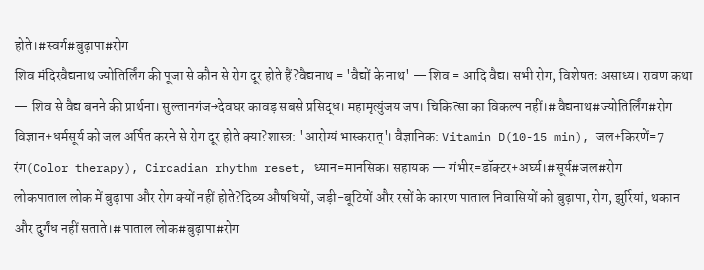होते।#स्वर्ग#बुढ़ापा#रोग
शिव मंदिरवैद्यनाथ ज्योतिर्लिंग की पूजा से कौन से रोग दूर होते हैं?वैद्यनाथ = 'वैद्यों के नाथ' — शिव = आदि वैद्य। सभी रोग, विशेषतः असाध्य। रावण कथा — शिव से वैद्य बनने की प्रार्थना। सुल्तानगंज→देवघर कावड़ सबसे प्रसिद्ध। महामृत्युंजय जप। चिकित्सा का विकल्प नहीं।#वैद्यनाथ#ज्योतिर्लिंग#रोग
विज्ञान+धर्मसूर्य को जल अर्पित करने से रोग दूर होते क्या?शास्त्र: 'आरोग्यं भास्करात्'। वैज्ञानिक: Vitamin D(10-15 min), जल+किरणें=7 रंग(Color therapy), Circadian rhythm reset, ध्यान=मानसिक। सहायक — गंभीर=डॉक्टर+अर्घ्य।#सूर्य#जल#रोग
लोकपाताल लोक में बुढ़ापा और रोग क्यों नहीं होते?दिव्य औषधियों, जड़ी-बूटियों और रसों के कारण पाताल निवासियों को बुढ़ापा, रोग, झुर्रियां, थकान और दुर्गंध नहीं सताते।#पाताल लोक#बुढ़ापा#रोग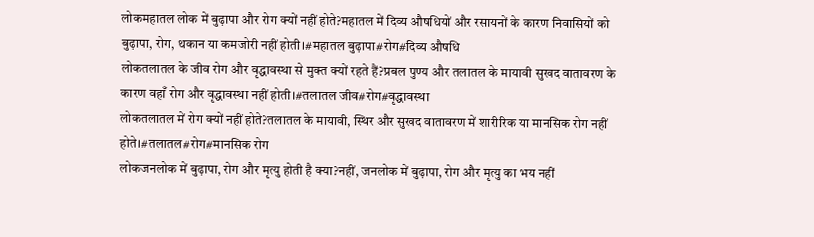लोकमहातल लोक में बुढ़ापा और रोग क्यों नहीं होते?महातल में दिव्य औषधियों और रसायनों के कारण निवासियों को बुढ़ापा, रोग, थकान या कमजोरी नहीं होती।#महातल बुढ़ापा#रोग#दिव्य औषधि
लोकतलातल के जीव रोग और वृद्धावस्था से मुक्त क्यों रहते हैं?प्रबल पुण्य और तलातल के मायावी सुखद वातावरण के कारण वहाँ रोग और वृद्धावस्था नहीं होती।#तलातल जीव#रोग#वृद्धावस्था
लोकतलातल में रोग क्यों नहीं होते?तलातल के मायावी, स्थिर और सुखद वातावरण में शारीरिक या मानसिक रोग नहीं होते।#तलातल#रोग#मानसिक रोग
लोकजनलोक में बुढ़ापा, रोग और मृत्यु होती है क्या?नहीं, जनलोक में बुढ़ापा, रोग और मृत्यु का भय नहीं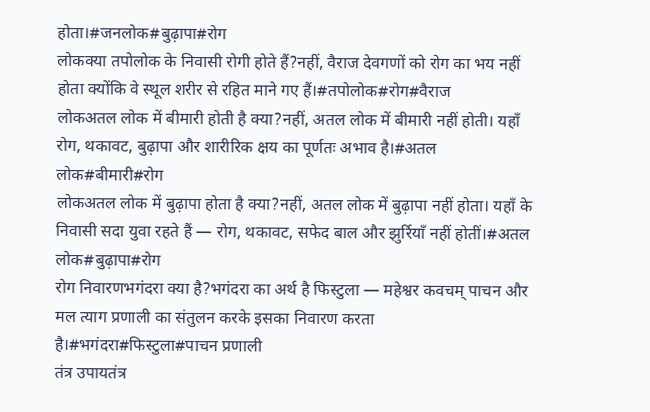होता।#जनलोक#बुढ़ापा#रोग
लोकक्या तपोलोक के निवासी रोगी होते हैं?नहीं, वैराज देवगणों को रोग का भय नहीं होता क्योंकि वे स्थूल शरीर से रहित माने गए हैं।#तपोलोक#रोग#वैराज
लोकअतल लोक में बीमारी होती है क्या?नहीं, अतल लोक में बीमारी नहीं होती। यहाँ रोग, थकावट, बुढ़ापा और शारीरिक क्षय का पूर्णतः अभाव है।#अतल लोक#बीमारी#रोग
लोकअतल लोक में बुढ़ापा होता है क्या?नहीं, अतल लोक में बुढ़ापा नहीं होता। यहाँ के निवासी सदा युवा रहते हैं — रोग, थकावट, सफेद बाल और झुर्रियाँ नहीं होतीं।#अतल लोक#बुढ़ापा#रोग
रोग निवारणभगंदरा क्या है?भगंदरा का अर्थ है फिस्टुला — महेश्वर कवचम् पाचन और मल त्याग प्रणाली का संतुलन करके इसका निवारण करता है।#भगंदरा#फिस्टुला#पाचन प्रणाली
तंत्र उपायतंत्र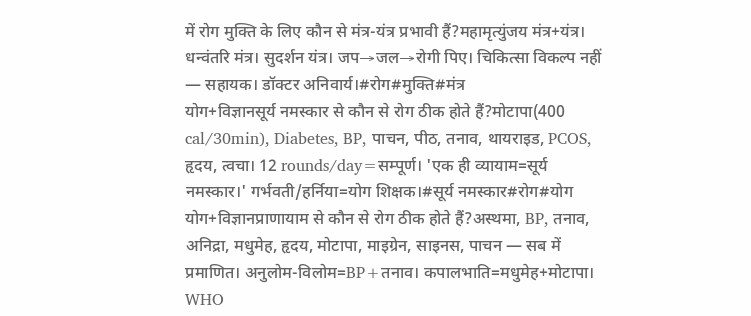में रोग मुक्ति के लिए कौन से मंत्र-यंत्र प्रभावी हैं?महामृत्युंजय मंत्र+यंत्र। धन्वंतरि मंत्र। सुदर्शन यंत्र। जप→जल→रोगी पिए। चिकित्सा विकल्प नहीं — सहायक। डॉक्टर अनिवार्य।#रोग#मुक्ति#मंत्र
योग+विज्ञानसूर्य नमस्कार से कौन से रोग ठीक होते हैं?मोटापा(400 cal/30min), Diabetes, BP, पाचन, पीठ, तनाव, थायराइड, PCOS, हृदय, त्वचा। 12 rounds/day=सम्पूर्ण। 'एक ही व्यायाम=सूर्य नमस्कार।' गर्भवती/हर्निया=योग शिक्षक।#सूर्य नमस्कार#रोग#योग
योग+विज्ञानप्राणायाम से कौन से रोग ठीक होते हैं?अस्थमा, BP, तनाव, अनिद्रा, मधुमेह, हृदय, मोटापा, माइग्रेन, साइनस, पाचन — सब में प्रमाणित। अनुलोम-विलोम=BP+तनाव। कपालभाति=मधुमेह+मोटापा। WHO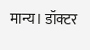मान्य। डॉक्टर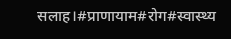सलाह।#प्राणायाम#रोग#स्वास्थ्य